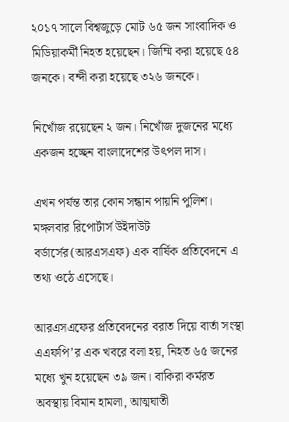২০১৭ সালে বিশ্বজুড়ে মোট ৬৫ জন সাংবাদিক ও মিডিয়াকর্মী নিহত হয়েছেন। জিম্মি করা হয়েছে ৫৪ জনকে। বন্দী করা হয়েছে ৩২৬ জনকে।

নিখোঁজ রয়েছেন ২ জন। নিখোঁজ দুজনের মধ্যে একজন হচ্ছেন বাংলাদেশের উৎপল দাস।

এখন পর্যন্ত তার কোন সন্ধান পায়নি পুলিশ। মঙ্গলবার রিপোর্টার্স উইদাউট বর্ডার্সের(আরএসএফ) এক বার্ষিক প্রতিবেদনে এ তথ্য ওঠে এসেছে।

আরএসএফের প্রতিবেদনের বরাত দিয়ে বার্তা সংস্থা এএফপি’র এক খবরে বলা হয়, নিহত ৬৫ জনের মধ্যে খুন হয়েছেন ৩৯ জন। বাকিরা কর্মরত অবস্থায় বিমান হামলা, আত্মঘাতী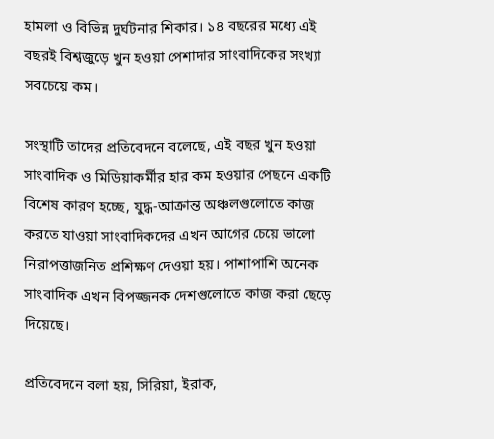হামলা ও বিভিন্ন দুর্ঘটনার শিকার। ১৪ বছরের মধ্যে এই বছরই বিশ্বজুড়ে খুন হওয়া পেশাদার সাংবাদিকের সংখ্যা সবচেয়ে কম।

সংস্থাটি তাদের প্রতিবেদনে বলেছে, এই বছর খুন হওয়া সাংবাদিক ও মিডিয়াকর্মীর হার কম হওয়ার পেছনে একটি বিশেষ কারণ হচ্ছে, যুদ্ধ-আক্রান্ত অঞ্চলগুলোতে কাজ করতে যাওয়া সাংবাদিকদের এখন আগের চেয়ে ভালো নিরাপত্তাজনিত প্রশিক্ষণ দেওয়া হয়। পাশাপাশি অনেক সাংবাদিক এখন বিপজ্জনক দেশগুলোতে কাজ করা ছেড়ে দিয়েছে।

প্রতিবেদনে বলা হয়, সিরিয়া, ইরাক,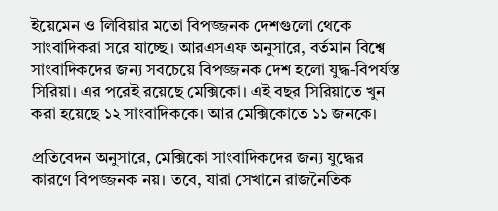ইয়েমেন ও লিবিয়ার মতো বিপজ্জনক দেশগুলো থেকে সাংবাদিকরা সরে যাচ্ছে। আরএসএফ অনুসারে, বর্তমান বিশ্বে সাংবাদিকদের জন্য সবচেয়ে বিপজ্জনক দেশ হলো যুদ্ধ-বিপর্যস্ত সিরিয়া। এর পরেই রয়েছে মেক্সিকো। এই বছর সিরিয়াতে খুন করা হয়েছে ১২ সাংবাদিককে। আর মেক্সিকোতে ১১ জনকে।

প্রতিবেদন অনুসারে, মেক্সিকো সাংবাদিকদের জন্য যুদ্ধের কারণে বিপজ্জনক নয়। তবে, যারা সেখানে রাজনৈতিক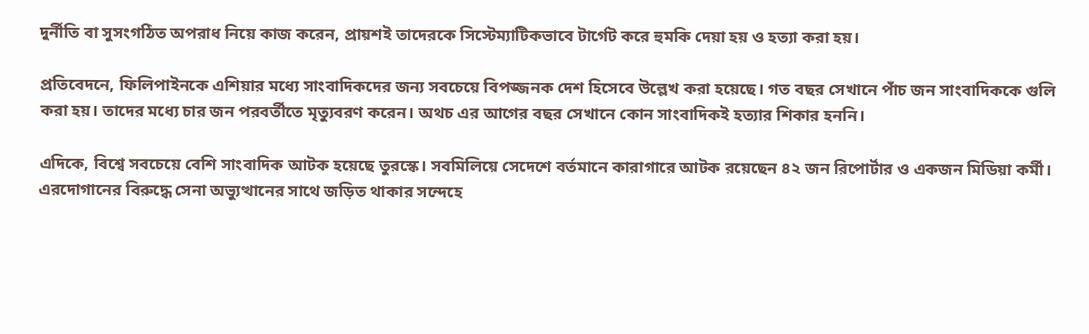দুর্নীতি বা সুসংগঠিত অপরাধ নিয়ে কাজ করেন, প্রায়শই তাদেরকে সিস্টেম্যাটিকভাবে টার্গেট করে হুমকি দেয়া হয় ও হত্যা করা হয়।

প্রতিবেদনে, ফিলিপাইনকে এশিয়ার মধ্যে সাংবাদিকদের জন্য সবচেয়ে বিপজ্জনক দেশ হিসেবে উল্লেখ করা হয়েছে। গত বছর সেখানে পাঁচ জন সাংবাদিককে গুলি করা হয়। তাদের মধ্যে চার জন পরবর্তীতে মৃত্যুবরণ করেন। অথচ এর আগের বছর সেখানে কোন সাংবাদিকই হত্যার শিকার হননি।

এদিকে, বিশ্বে সবচেয়ে বেশি সাংবাদিক আটক হয়েছে তুরস্কে। সবমিলিয়ে সেদেশে বর্তমানে কারাগারে আটক রয়েছেন ৪২ জন রিপোর্টার ও একজন মিডিয়া কর্মী। এরদোগানের বিরুদ্ধে সেনা অভ্যুত্থানের সাথে জড়িত থাকার সন্দেহে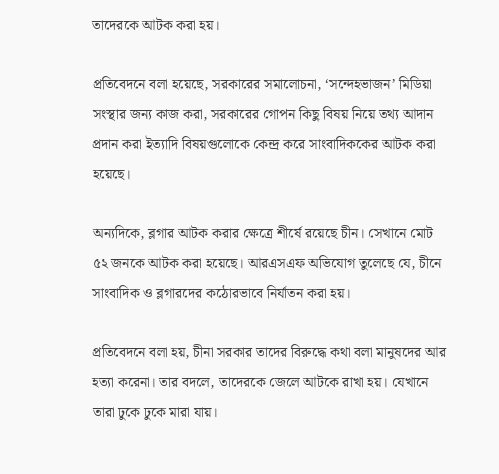তাদেরকে আটক করা হয়।

প্রতিবেদনে বলা হয়েছে, সরকারের সমালোচনা, ‘সন্দেহভাজন’ মিডিয়া সংস্থার জন্য কাজ করা, সরকারের গোপন কিছু বিষয় নিয়ে তথ্য আদান প্রদান করা ইত্যাদি বিষয়গুলোকে কেন্দ্র করে সাংবাদিককের আটক করা হয়েছে।

অন্যদিকে, ব্লগার আটক করার ক্ষেত্রে শীর্ষে রয়েছে চীন। সেখানে মোট ৫২ জনকে আটক করা হয়েছে। আরএসএফ অভিযোগ তুলেছে যে, চীনে সাংবাদিক ও ব্লগারদের কঠোরভাবে নির্যাতন করা হয়।

প্রতিবেদনে বলা হয়, চীনা সরকার তাদের বিরুদ্ধে কথা বলা মানুষদের আর হত্যা করেনা। তার বদলে, তাদেরকে জেলে আটকে রাখা হয়। যেখানে তারা ঢুকে ঢুকে মারা যায়।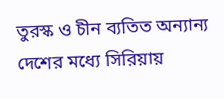তুরস্ক ও চীন ব্যতিত অন্যান্য দেশের মধ্যে সিরিয়ায়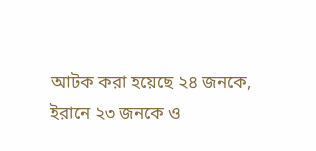আটক করা হয়েছে ২৪ জনকে, ইরানে ২৩ জনকে ও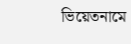ভিয়েতনামে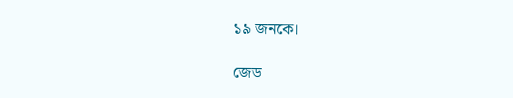১৯ জনকে।

জেড